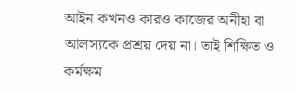আইন কখনও কারও কাজের অনীহা বা আলস্যকে প্রশ্রয় দেয় না। তাই শিক্ষিত ও কর্মক্ষম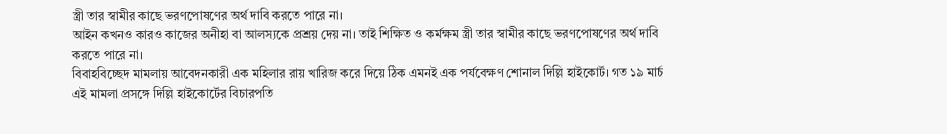স্ত্রী তার স্বামীর কাছে ভরণপোষণের অর্থ দাবি করতে পারে না।
আইন কখনও কারও কাজের অনীহা বা আলস্যকে প্রশ্রয় দেয় না। তাই শিক্ষিত ও কর্মক্ষম স্ত্রী তার স্বামীর কাছে ভরণপোষণের অর্থ দাবি করতে পারে না।
বিবাহবিচ্ছেদ মামলায় আবেদনকারী এক মহিলার রায় খারিজ করে দিয়ে ঠিক এমনই এক পর্যবেক্ষণ শোনাল দিল্লি হাইকোর্ট। গত ১৯ মার্চ এই মামলা প্রসঙ্গে দিল্লি হাইকোর্টের বিচারপতি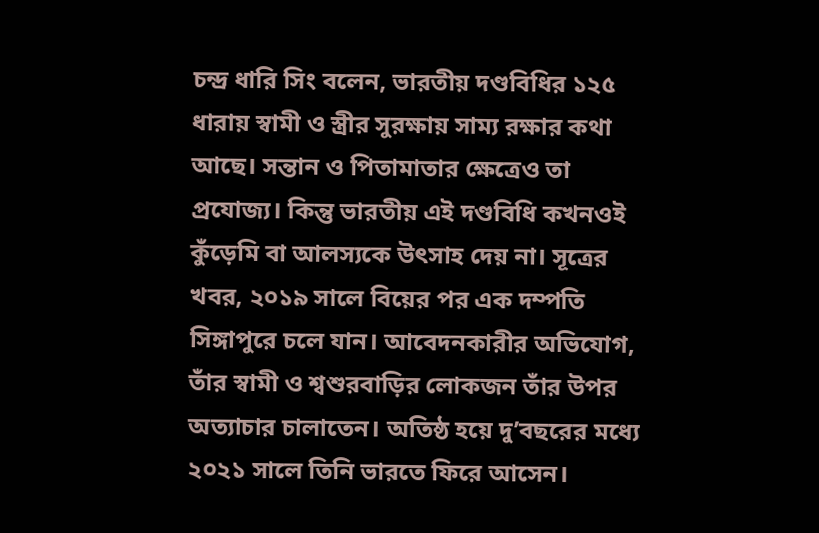চন্দ্র ধারি সিং বলেন, ভারতীয় দণ্ডবিধির ১২৫ ধারায় স্বামী ও স্ত্রীর সুরক্ষায় সাম্য রক্ষার কথা আছে। সন্তান ও পিতামাতার ক্ষেত্রেও তা প্রযোজ্য। কিন্তু ভারতীয় এই দণ্ডবিধি কখনওই কুঁড়েমি বা আলস্যকে উৎসাহ দেয় না। সূত্রের খবর, ২০১৯ সালে বিয়ের পর এক দম্পতি সিঙ্গাপুরে চলে যান। আবেদনকারীর অভিযোগ, তাঁর স্বামী ও শ্বশুরবাড়ির লোকজন তাঁর উপর অত্যাচার চালাতেন। অতিষ্ঠ হয়ে দু’বছরের মধ্যে ২০২১ সালে তিনি ভারতে ফিরে আসেন।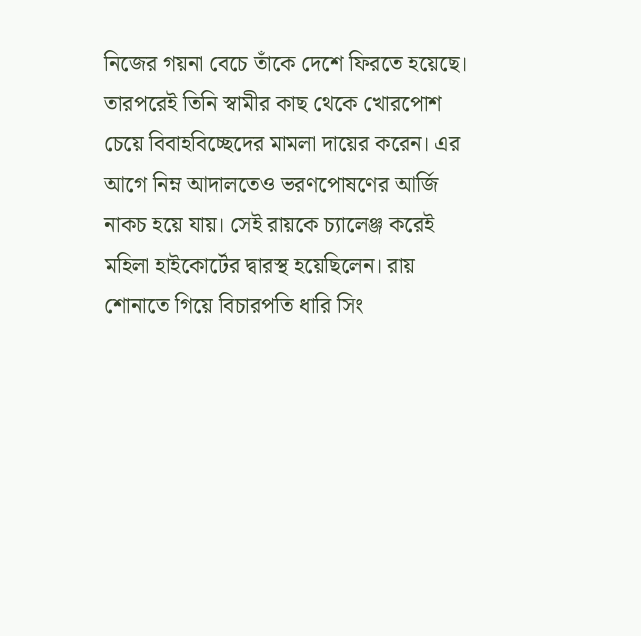নিজের গয়না বেচে তাঁকে দেশে ফিরতে হয়েছে। তারপরেই তিনি স্বামীর কাছ থেকে খোরপোশ চেয়ে বিবাহবিচ্ছেদের মামলা দায়ের করেন। এর আগে নিম্ন আদালতেও ভরণপোষণের আর্জি নাকচ হয়ে যায়। সেই রায়কে চ্যালেঞ্জ করেই মহিলা হাইকোর্টের দ্বারস্থ হয়েছিলেন। রায় শোনাতে গিয়ে বিচারপতি ধারি সিং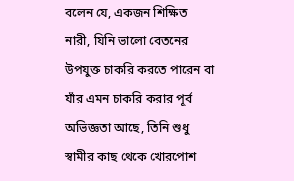বলেন যে, একজন শিক্ষিত নারী, যিনি ভালো বেতনের উপযুক্ত চাকরি করতে পারেন বা যাঁর এমন চাকরি করার পূর্ব অভিজ্ঞতা আছে, তিনি শুধু স্বামীর কাছ থেকে খোরপোশ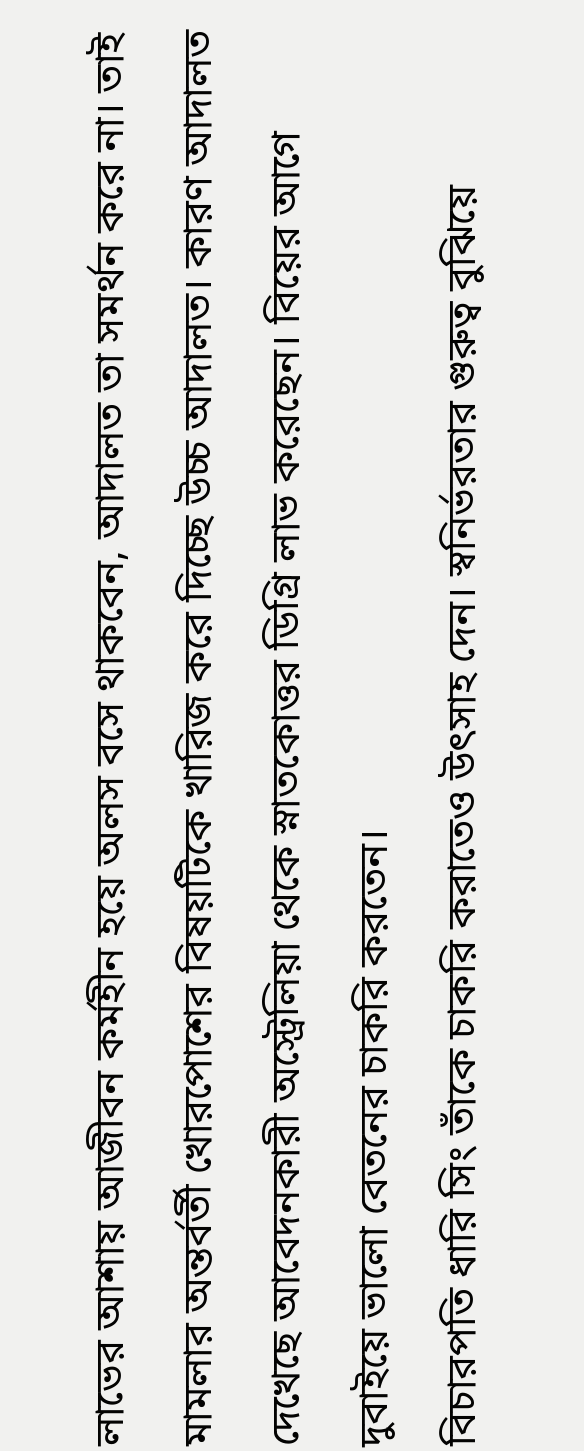লাভের আশায় আজীবন কর্মহীন হয়ে অলস বসে থাকবেন, আদালত তা সমর্থন করে না। তাই মামলার অন্তর্বর্তী খোরপোশের বিষয়টিকে খারিজ করে দিচ্ছে উচ্চ আদালত। কারণ আদালত দেখেছে আবেদনকারী অস্ট্রেলিয়া থেকে স্নাতকোত্তর ডিগ্রি লাভ করেছেন। বিয়ের আগে দুবাইয়ে ভালো বেতনের চাকরি করতেন।
বিচারপতি ধারি সিং তাঁকে চাকরি করাতেও উৎসাহ দেন। স্বনির্ভরতার গুরুত্ব বুঝিয়ে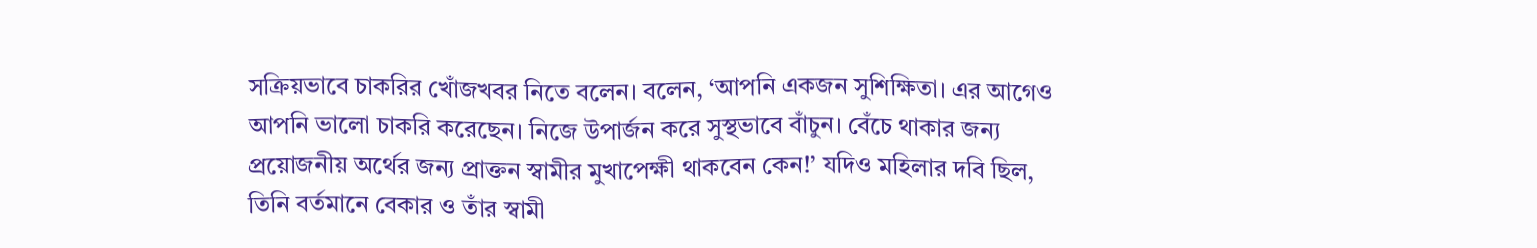সক্রিয়ভাবে চাকরির খোঁজখবর নিতে বলেন। বলেন, ‘আপনি একজন সুশিক্ষিতা। এর আগেও আপনি ভালো চাকরি করেছেন। নিজে উপার্জন করে সুস্থভাবে বাঁচুন। বেঁচে থাকার জন্য প্রয়োজনীয় অর্থের জন্য প্রাক্তন স্বামীর মুখাপেক্ষী থাকবেন কেন!’ যদিও মহিলার দবি ছিল, তিনি বর্তমানে বেকার ও তাঁর স্বামী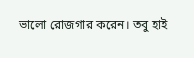ভালো রোজগার করেন। তবু হাই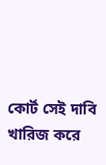কোর্ট সেই দাবি খারিজ করে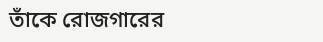তাঁকে রোজগারের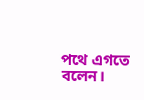পথে এগতে বলেন।